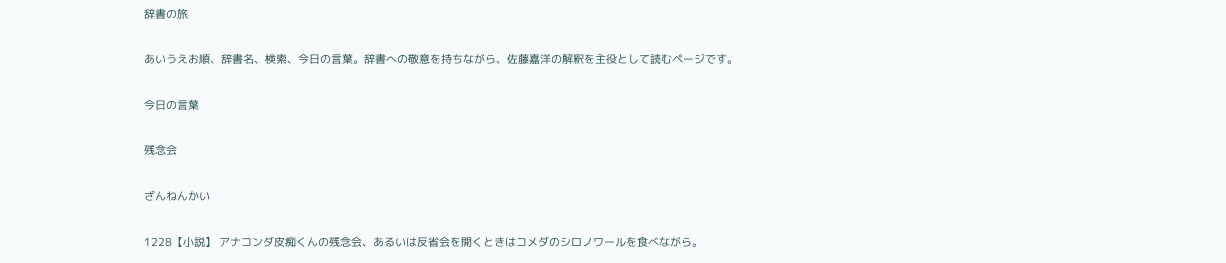辞書の旅

あいうえお順、辞書名、検索、今日の言葉。辞書への敬意を持ちながら、佐藤嘉洋の解釈を主役として読むページです。

今日の言葉

残念会

ざんねんかい

1228【小説】 アナコンダ皮痴くんの残念会、あるいは反省会を開くときはコメダのシロノワールを食べながら。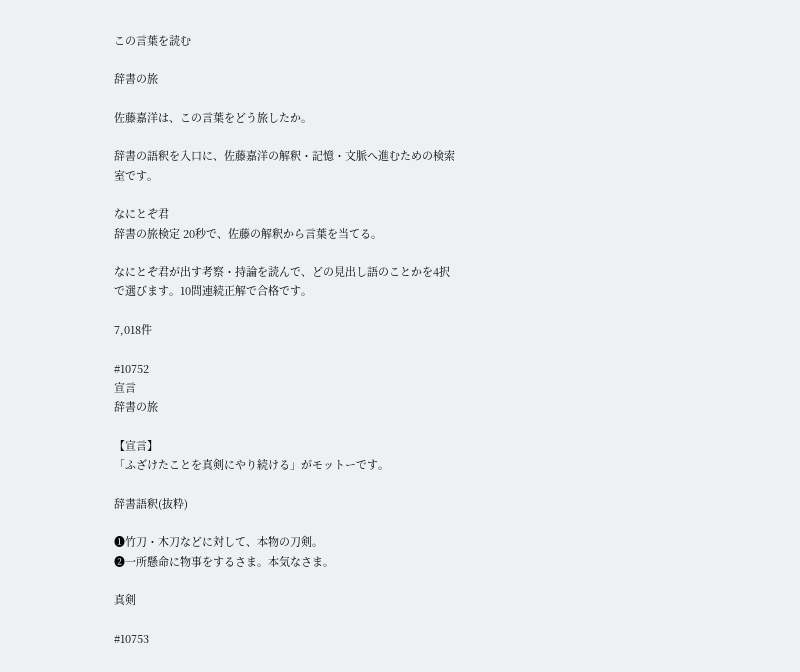この言葉を読む

辞書の旅

佐藤嘉洋は、この言葉をどう旅したか。

辞書の語釈を入口に、佐藤嘉洋の解釈・記憶・文脈へ進むための検索室です。

なにとぞ君
辞書の旅検定 20秒で、佐藤の解釈から言葉を当てる。

なにとぞ君が出す考察・持論を読んで、どの見出し語のことかを4択で選びます。10問連続正解で合格です。

7,018件

#10752
宣言
辞書の旅

【宣言】
「ふざけたことを真剣にやり続ける」がモットーです。

辞書語釈(抜粋)

❶竹刀・木刀などに対して、本物の刀剣。
❷一所懸命に物事をするさま。本気なさま。

真剣

#10753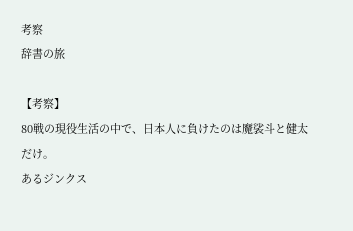考察
辞書の旅

【考察】
80戦の現役生活の中で、日本人に負けたのは魔裟斗と健太だけ。
あるジンクス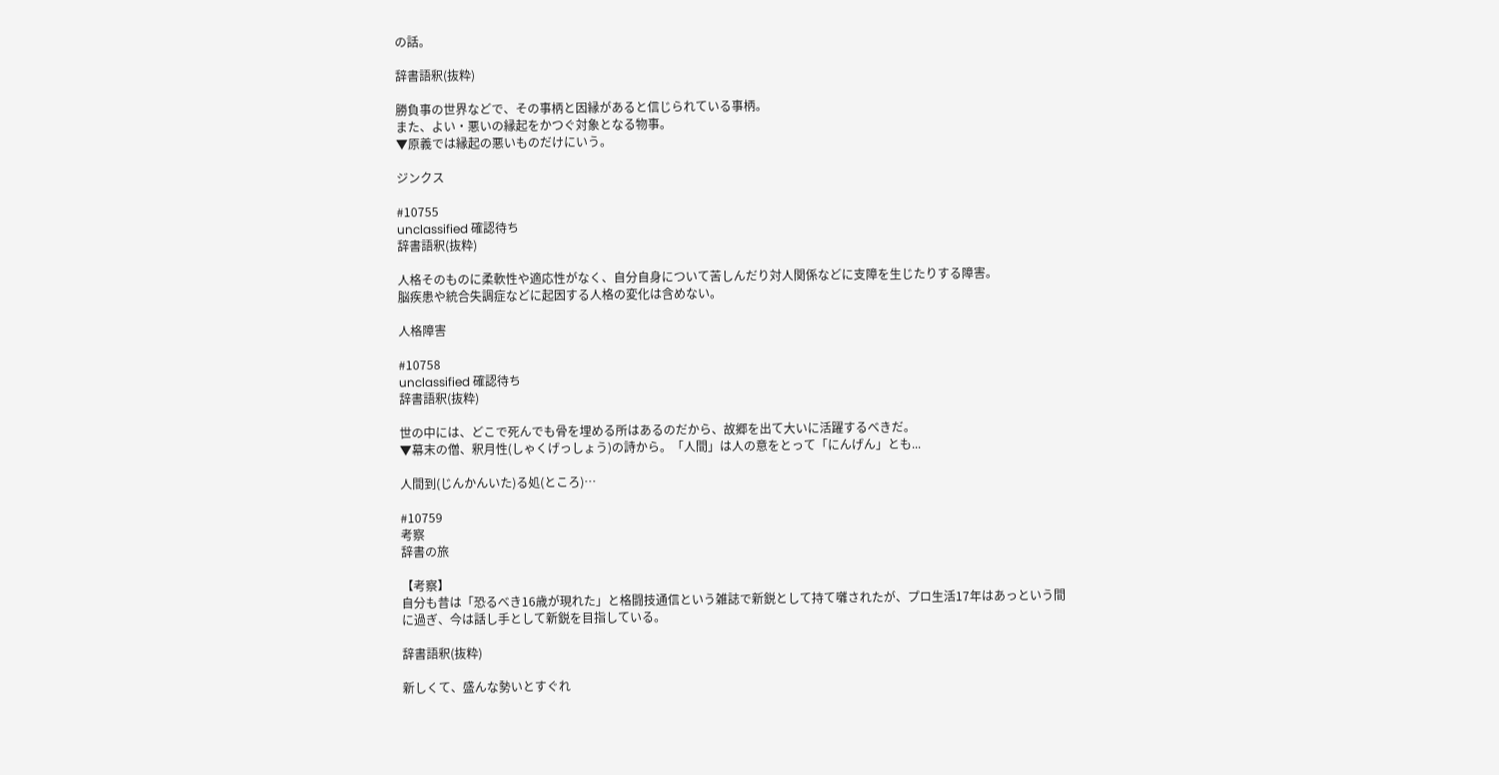の話。

辞書語釈(抜粋)

勝負事の世界などで、その事柄と因縁があると信じられている事柄。
また、よい・悪いの縁起をかつぐ対象となる物事。
▼原義では縁起の悪いものだけにいう。

ジンクス

#10755
unclassified 確認待ち
辞書語釈(抜粋)

人格そのものに柔軟性や適応性がなく、自分自身について苦しんだり対人関係などに支障を生じたりする障害。
脳疾患や統合失調症などに起因する人格の変化は含めない。

人格障害

#10758
unclassified 確認待ち
辞書語釈(抜粋)

世の中には、どこで死んでも骨を埋める所はあるのだから、故郷を出て大いに活躍するべきだ。
▼幕末の僧、釈月性(しゃくげっしょう)の詩から。「人間」は人の意をとって「にんげん」とも...

人間到(じんかんいた)る処(ところ)…

#10759
考察
辞書の旅

【考察】
自分も昔は「恐るべき16歳が現れた」と格闘技通信という雑誌で新鋭として持て囃されたが、プロ生活17年はあっという間に過ぎ、今は話し手として新鋭を目指している。

辞書語釈(抜粋)

新しくて、盛んな勢いとすぐれ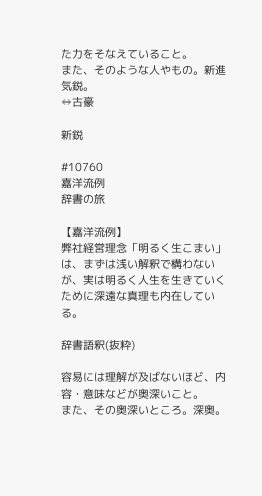た力をそなえていること。
また、そのような人やもの。新進気鋭。
⇔古豪

新鋭

#10760
嘉洋流例
辞書の旅

【嘉洋流例】
弊社経営理念「明るく生こまい」は、まずは浅い解釈で構わないが、実は明るく人生を生きていくために深遠な真理も内在している。

辞書語釈(抜粋)

容易には理解が及ばないほど、内容・意味などが奥深いこと。
また、その奥深いところ。深奥。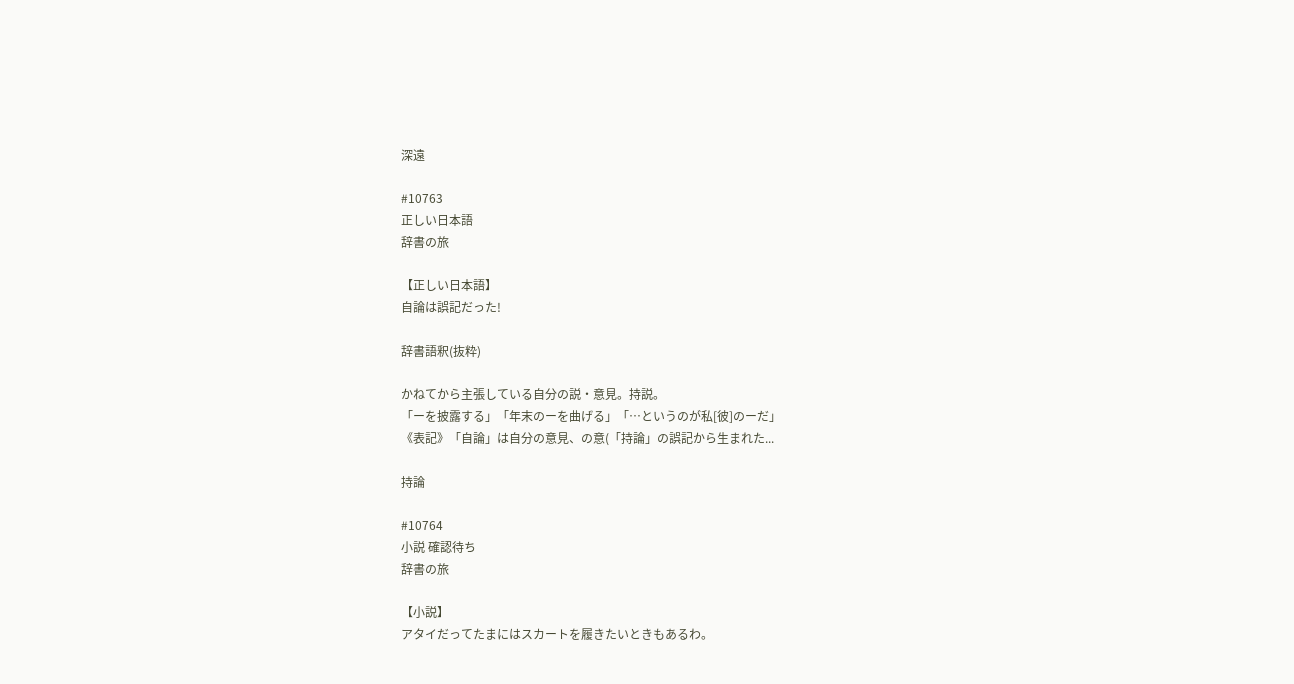深遠

#10763
正しい日本語
辞書の旅

【正しい日本語】
自論は誤記だった!

辞書語釈(抜粋)

かねてから主張している自分の説・意見。持説。
「ーを披露する」「年末のーを曲げる」「…というのが私[彼]のーだ」
《表記》「自論」は自分の意見、の意(「持論」の誤記から生まれた...

持論

#10764
小説 確認待ち
辞書の旅

【小説】
アタイだってたまにはスカートを履きたいときもあるわ。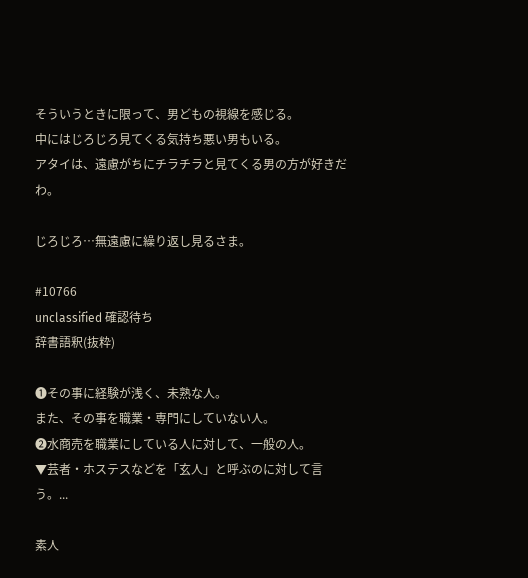そういうときに限って、男どもの視線を感じる。
中にはじろじろ見てくる気持ち悪い男もいる。
アタイは、遠慮がちにチラチラと見てくる男の方が好きだわ。

じろじろ…無遠慮に繰り返し見るさま。

#10766
unclassified 確認待ち
辞書語釈(抜粋)

❶その事に経験が浅く、未熟な人。
また、その事を職業・専門にしていない人。
❷水商売を職業にしている人に対して、一般の人。
▼芸者・ホステスなどを「玄人」と呼ぶのに対して言う。...

素人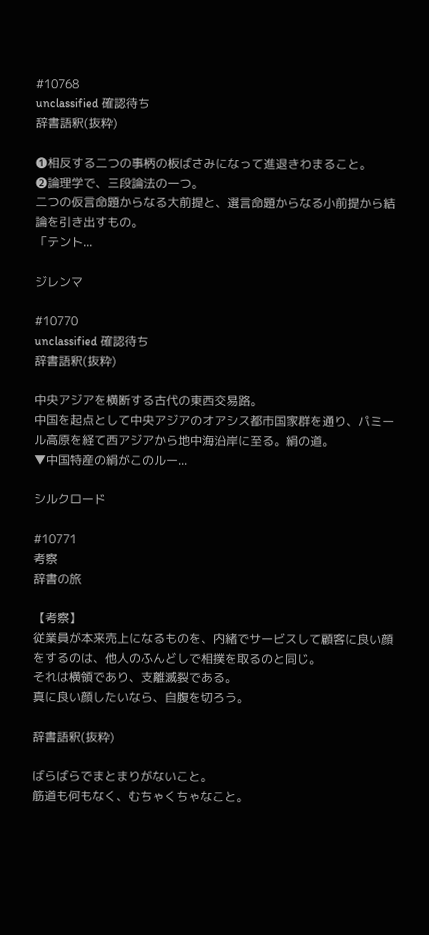#10768
unclassified 確認待ち
辞書語釈(抜粋)

❶相反する二つの事柄の板ばさみになって進退きわまること。
❷論理学で、三段論法の一つ。
二つの仮言命題からなる大前提と、選言命題からなる小前提から結論を引き出すもの。
「テント...

ジレンマ

#10770
unclassified 確認待ち
辞書語釈(抜粋)

中央アジアを横断する古代の東西交易路。
中国を起点として中央アジアのオアシス都市国家群を通り、パミール高原を経て西アジアから地中海沿岸に至る。絹の道。
▼中国特産の絹がこのルー...

シルクロード

#10771
考察
辞書の旅

【考察】
従業員が本来売上になるものを、内緒でサービスして顧客に良い顔をするのは、他人のふんどしで相撲を取るのと同じ。
それは横領であり、支離滅裂である。
真に良い顔したいなら、自腹を切ろう。

辞書語釈(抜粋)

ばらばらでまとまりがないこと。
筋道も何もなく、むちゃくちゃなこと。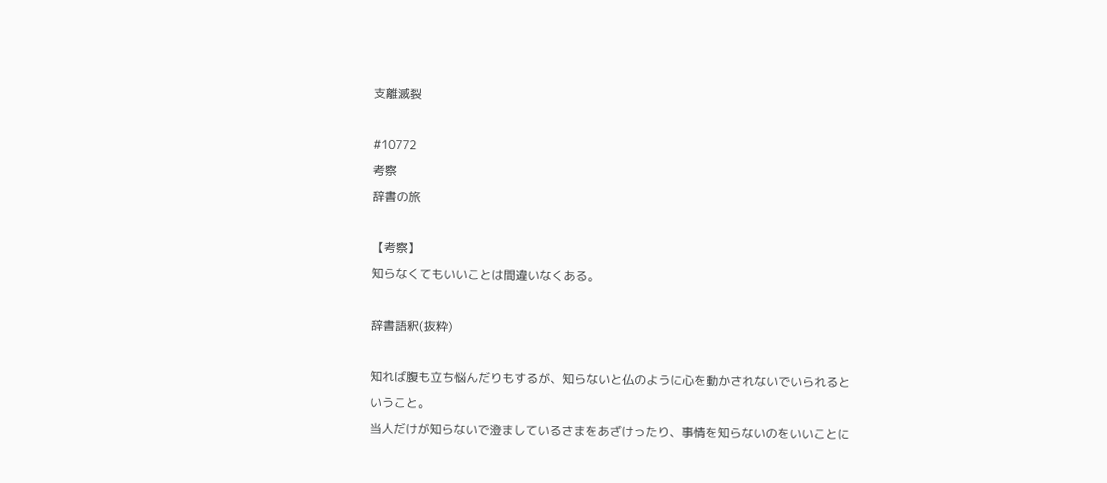支離滅裂

#10772
考察
辞書の旅

【考察】
知らなくてもいいことは間違いなくある。

辞書語釈(抜粋)

知れば腹も立ち悩んだりもするが、知らないと仏のように心を動かされないでいられるということ。
当人だけが知らないで澄ましているさまをあざけったり、事情を知らないのをいいことに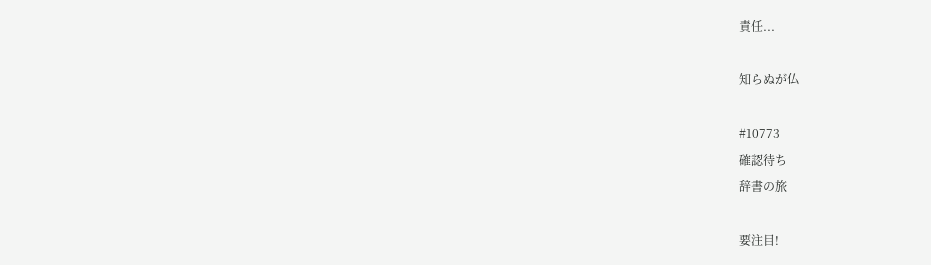責任...

知らぬが仏

#10773
確認待ち
辞書の旅

要注目!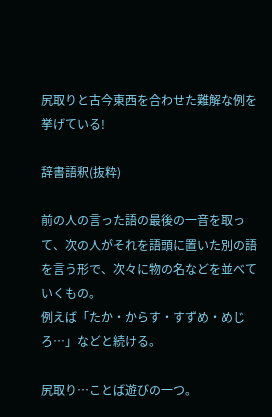尻取りと古今東西を合わせた難解な例を挙げている!

辞書語釈(抜粋)

前の人の言った語の最後の一音を取って、次の人がそれを語頭に置いた別の語を言う形で、次々に物の名などを並べていくもの。
例えば「たか・からす・すずめ・めじろ…」などと続ける。

尻取り…ことば遊びの一つ。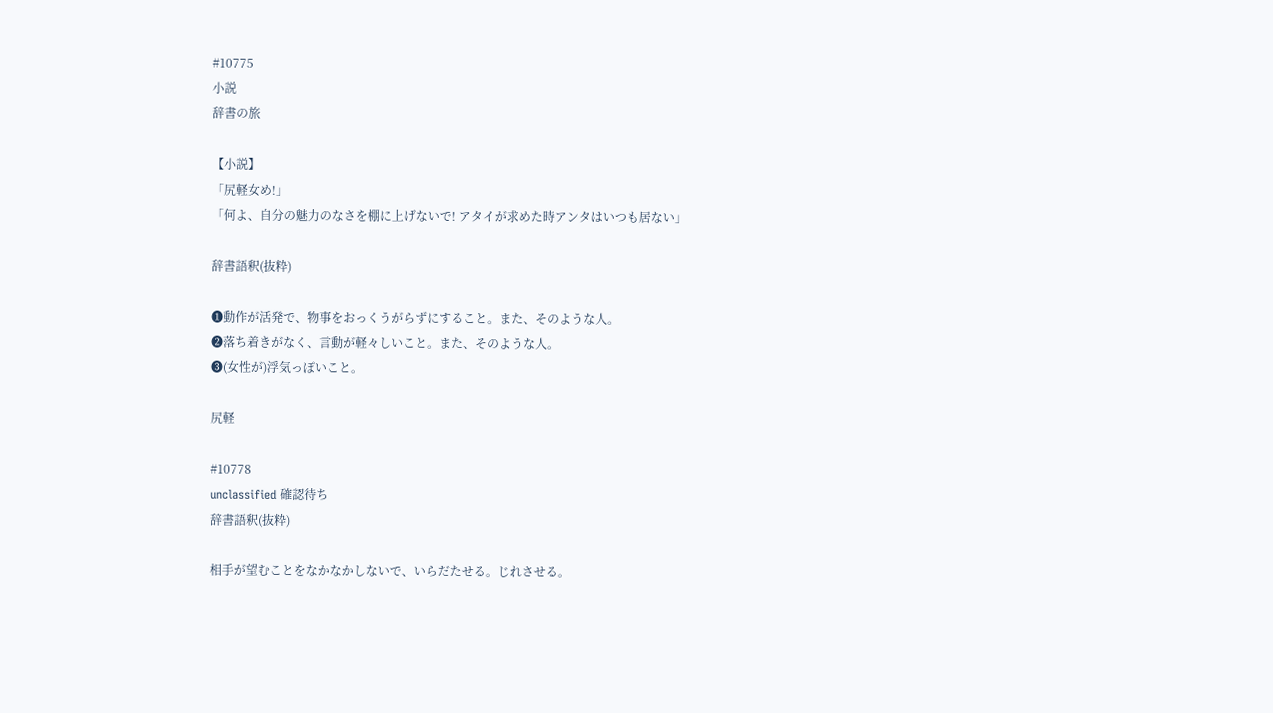#10775
小説
辞書の旅

【小説】
「尻軽女め!」
「何よ、自分の魅力のなさを棚に上げないで! アタイが求めた時アンタはいつも居ない」

辞書語釈(抜粋)

❶動作が活発で、物事をおっくうがらずにすること。また、そのような人。
❷落ち着きがなく、言動が軽々しいこと。また、そのような人。
❸(女性が)浮気っぽいこと。

尻軽

#10778
unclassified 確認待ち
辞書語釈(抜粋)

相手が望むことをなかなかしないで、いらだたせる。じれさせる。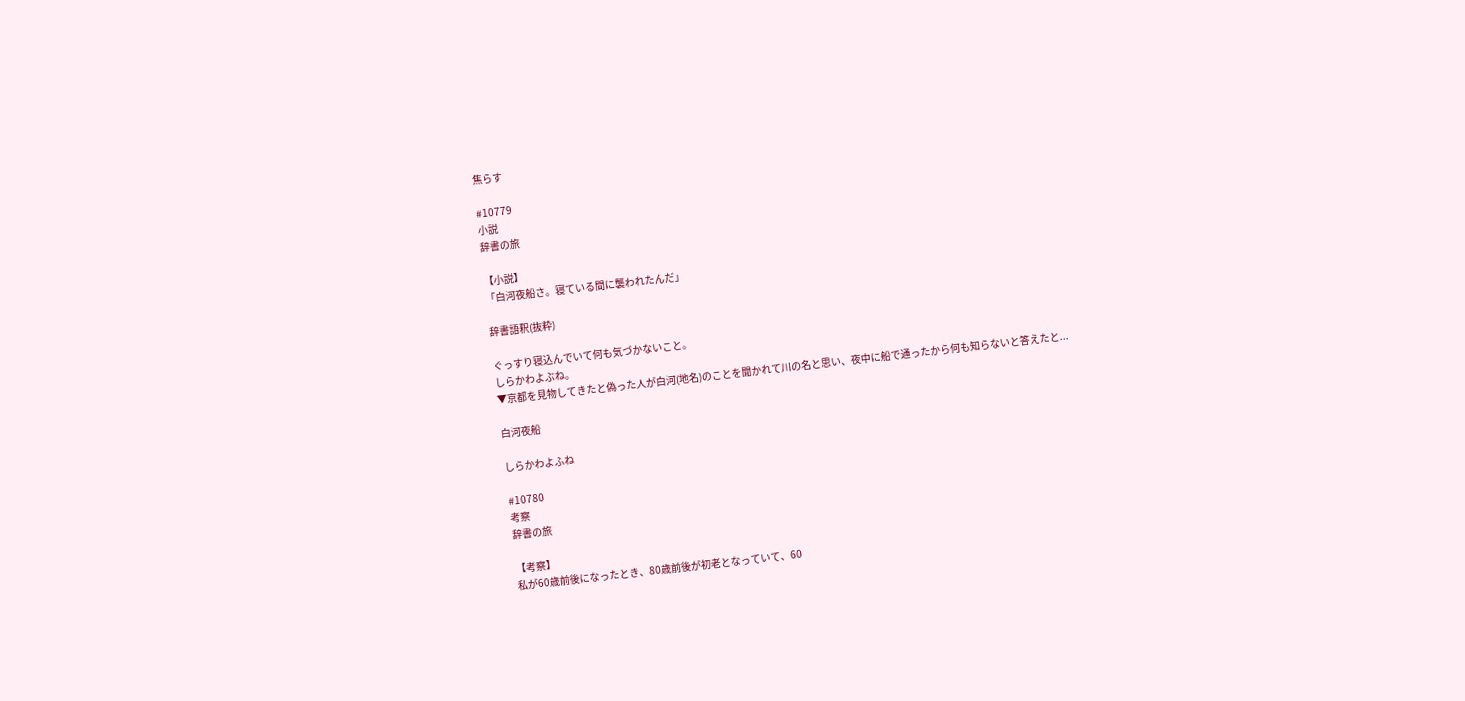焦らす

#10779
小説
辞書の旅

【小説】
「白河夜船さ。寝ている間に襲われたんだ」

辞書語釈(抜粋)

ぐっすり寝込んでいて何も気づかないこと。
しらかわよぶね。
▼京都を見物してきたと偽った人が白河(地名)のことを聞かれて川の名と思い、夜中に船で通ったから何も知らないと答えたと...

白河夜船

しらかわよふね

#10780
考察
辞書の旅

【考察】
私が60歳前後になったとき、80歳前後が初老となっていて、60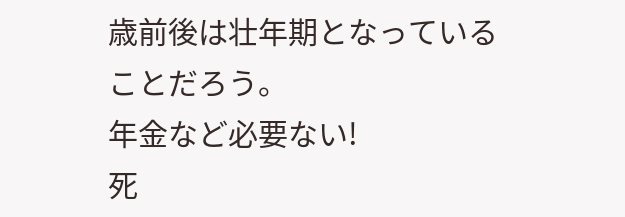歳前後は壮年期となっていることだろう。
年金など必要ない!
死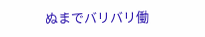ぬまでバリバリ働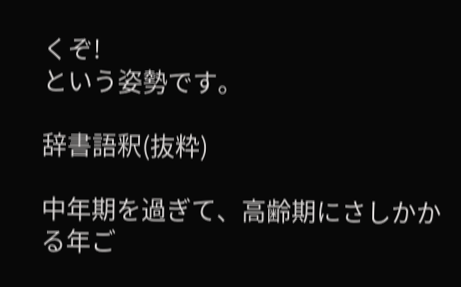くぞ!
という姿勢です。

辞書語釈(抜粋)

中年期を過ぎて、高齢期にさしかかる年ご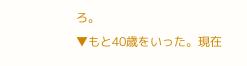ろ。
▼もと40歳をいった。現在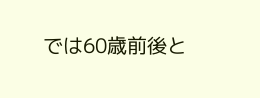では60歳前後と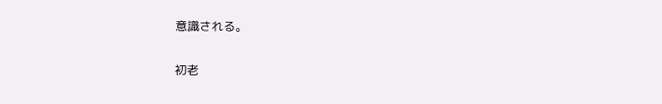意識される。

初老